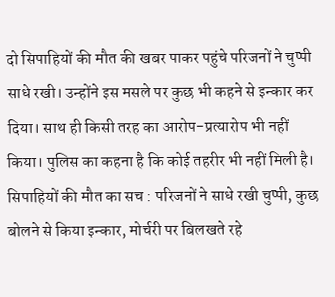दो सिपाहियों की मौत की खबर पाकर पहुंचे परिजनों ने चुप्पी साधे रखी। उन्होंने इस मसले पर कुछ भी कहने से इन्कार कर दिया। साथ ही किसी तरह का आरोप-प्रत्यारोप भी नहीं किया। पुलिस का कहना है कि कोई तहरीर भी नहीं मिली है।
सिपाहियों की मौत का सच : परिजनों ने साधे रखी चुप्पी, कुछ बोलने से किया इन्कार, मोर्चरी पर बिलखते रहे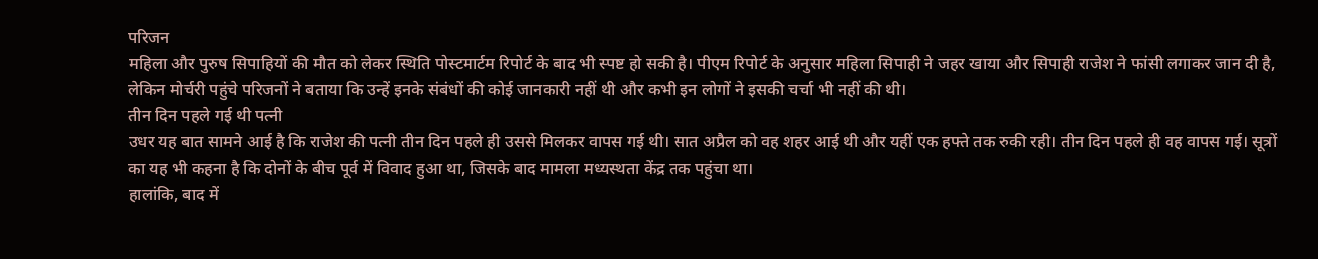परिजन
महिला और पुरुष सिपाहियों की मौत को लेकर स्थिति पोस्टमार्टम रिपोर्ट के बाद भी स्पष्ट हो सकी है। पीएम रिपोर्ट के अनुसार महिला सिपाही ने जहर खाया और सिपाही राजेश ने फांसी लगाकर जान दी है, लेकिन मोर्चरी पहुंचे परिजनों ने बताया कि उन्हें इनके संबंधों की कोई जानकारी नहीं थी और कभी इन लोगों ने इसकी चर्चा भी नहीं की थी।
तीन दिन पहले गई थी पत्नी
उधर यह बात सामने आई है कि राजेश की पत्नी तीन दिन पहले ही उससे मिलकर वापस गई थी। सात अप्रैल को वह शहर आई थी और यहीं एक हफ्ते तक रुकी रही। तीन दिन पहले ही वह वापस गई। सूत्रों का यह भी कहना है कि दोनों के बीच पूर्व में विवाद हुआ था, जिसके बाद मामला मध्यस्थता केंद्र तक पहुंचा था।
हालांकि, बाद में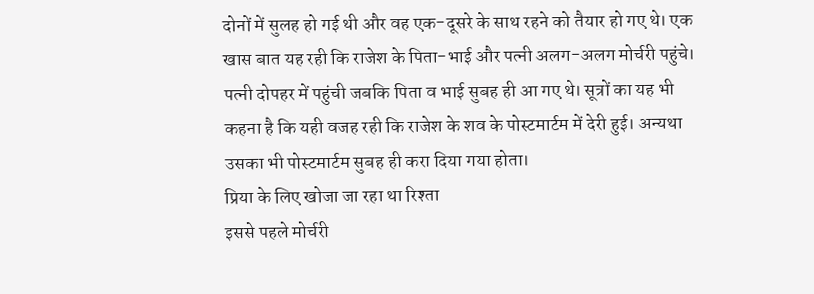दोनों में सुलह हो गई थी और वह एक-दूसरे के साथ रहने को तैयार हो गए थे। एक खास बात यह रही कि राजेश के पिता-भाई और पत्नी अलग-अलग मोर्चरी पहुंचे। पत्नी दोपहर में पहुंची जबकि पिता व भाई सुबह ही आ गए थे। सूत्रों का यह भी कहना है कि यही वजह रही कि राजेश के शव के पोस्टमार्टम में देरी हुई। अन्यथा उसका भी पोस्टमार्टम सुबह ही करा दिया गया होता।
प्रिया के लिए खोजा जा रहा था रिश्ता
इससे पहले मोर्चरी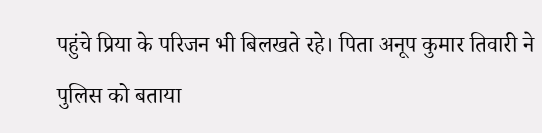पहुंचे प्रिया के परिजन भी बिलखते रहे। पिता अनूप कुमार तिवारी ने पुलिस को बताया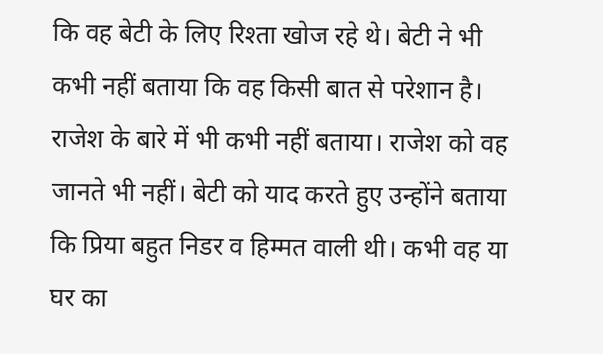कि वह बेटी के लिए रिश्ता खोज रहे थे। बेटी ने भी कभी नहीं बताया कि वह किसी बात से परेशान है। राजेश के बारे में भी कभी नहीं बताया। राजेश को वह जानते भी नहीं। बेटी को याद करते हुए उन्होंने बताया कि प्रिया बहुत निडर व हिम्मत वाली थी। कभी वह या घर का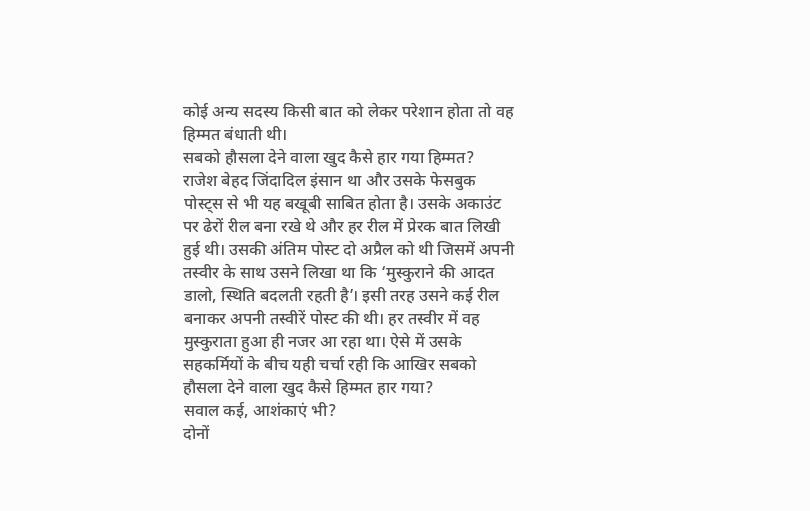कोई अन्य सदस्य किसी बात को लेकर परेशान होता तो वह हिम्मत बंधाती थी।
सबको हौसला देने वाला खुद कैसे हार गया हिम्मत?
राजेश बेहद जिंदादिल इंसान था और उसके फेसबुक पोस्ट्स से भी यह बखूबी साबित होता है। उसके अकाउंट पर ढेरों रील बना रखे थे और हर रील में प्रेरक बात लिखी हुई थी। उसकी अंतिम पोस्ट दो अप्रैल को थी जिसमें अपनी तस्वीर के साथ उसने लिखा था कि ‘मुस्कुराने की आदत डालो, स्थिति बदलती रहती है’। इसी तरह उसने कई रील बनाकर अपनी तस्वीरें पोस्ट की थी। हर तस्वीर में वह मुस्कुराता हुआ ही नजर आ रहा था। ऐसे में उसके सहकर्मियों के बीच यही चर्चा रही कि आखिर सबको हौसला देने वाला खुद कैसे हिम्मत हार गया?
सवाल कई, आशंकाएं भी?
दोनों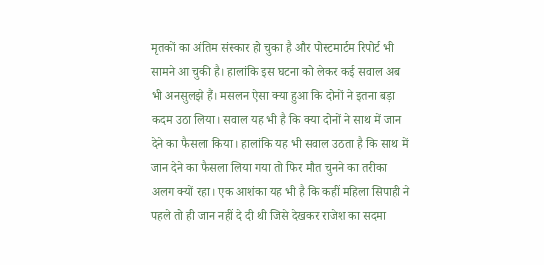मृतकों का अंतिम संस्कार हो चुका है और पोस्टमार्टम रिपोर्ट भी सामने आ चुकी है। हालांकि इस घटना को लेकर कई सवाल अब भी अनसुलझे हैं। मसलन ऐसा क्या हुआ कि दोनों ने इतना बड़ा कदम उठा लिया। सवाल यह भी है कि क्या दोनों ने साथ में जान देने का फैसला किया। हालांकि यह भी सवाल उठता है कि साथ में जान देने का फैसला लिया गया तो फिर मौत चुनने का तरीका अलग क्यों रहा। एक आशंका यह भी है कि कहीं महिला सिपाही ने पहले तो ही जान नहीं दे दी थी जिसे देखकर राजेश का सदमा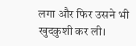लगा और फिर उसने भी खुदकुशी कर ली।